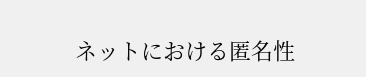ネットにおける匿名性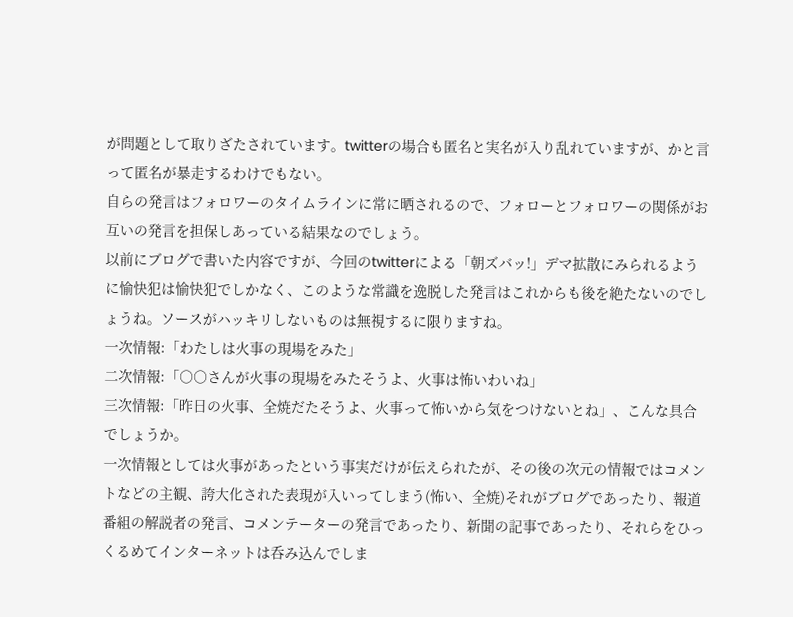が問題として取りざたされています。twitterの場合も匿名と実名が入り乱れていますが、かと言って匿名が暴走するわけでもない。
自らの発言はフォロワーのタイムラインに常に晒されるので、フォローとフォロワーの関係がお互いの発言を担保しあっている結果なのでしょう。
以前にブログで書いた内容ですが、今回のtwitterによる「朝ズバッ!」デマ拡散にみられるように愉快犯は愉快犯でしかなく、このような常識を逸脱した発言はこれからも後を絶たないのでしょうね。ソースがハッキリしないものは無視するに限りますね。
一次情報:「わたしは火事の現場をみた」
二次情報:「○○さんが火事の現場をみたそうよ、火事は怖いわいね」
三次情報:「昨日の火事、全焼だたそうよ、火事って怖いから気をつけないとね」、こんな具合でしょうか。
一次情報としては火事があったという事実だけが伝えられたが、その後の次元の情報ではコメントなどの主観、誇大化された表現が入いってしまう(怖い、全焼)それがブログであったり、報道番組の解説者の発言、コメンテーターの発言であったり、新聞の記事であったり、それらをひっくるめてインターネットは呑み込んでしま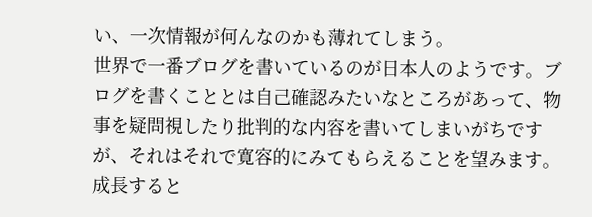い、一次情報が何んなのかも薄れてしまう。
世界で一番ブログを書いているのが日本人のようです。ブログを書くこととは自己確認みたいなところがあって、物事を疑問視したり批判的な内容を書いてしまいがちですが、それはそれで寛容的にみてもらえることを望みます。
成長すると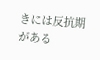きには反抗期がある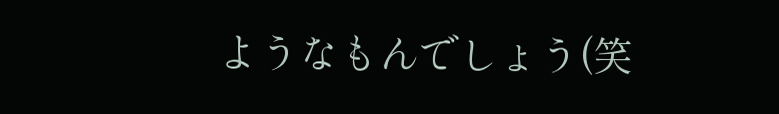ようなもんでしょう(笑